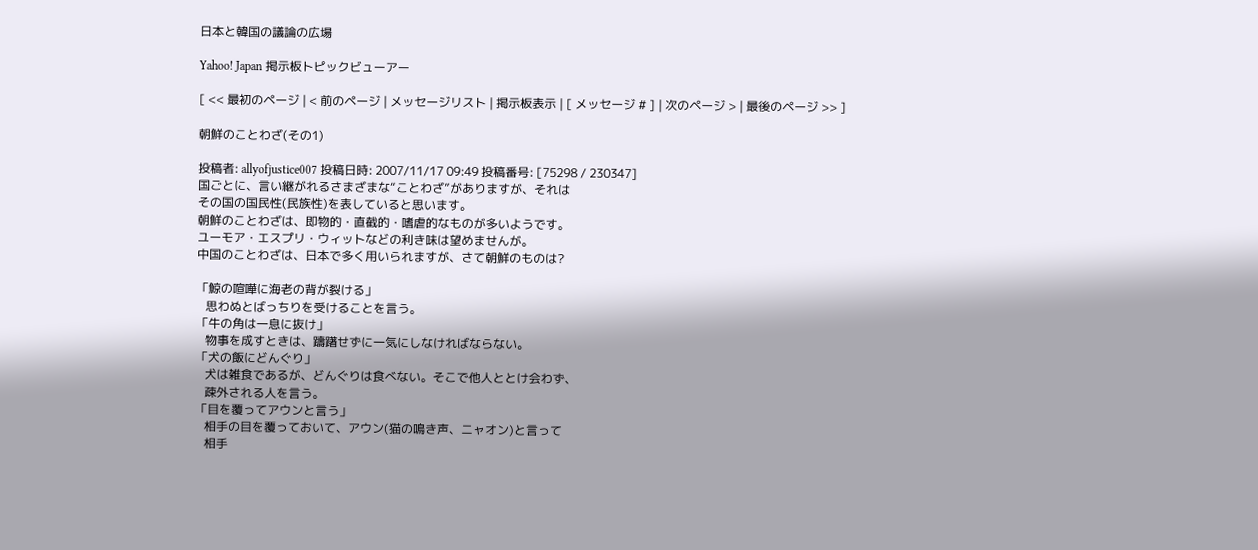日本と韓国の議論の広場

Yahoo! Japan 掲示板トピックビューアー

[ << 最初のページ | < 前のページ | メッセージリスト | 掲示板表示 | [ メッセージ # ] | 次のページ > | 最後のページ >> ]

朝鮮のことわざ(その1)

投稿者: allyofjustice007 投稿日時: 2007/11/17 09:49 投稿番号: [75298 / 230347]
国ごとに、言い継がれるさまざまな“ことわざ”がありますが、それは
その国の国民性(民族性)を表していると思います。
朝鮮のことわざは、即物的・直截的・嗜虐的なものが多いようです。
ユーモア・エスプリ・ウィットなどの利き味は望めませんが。
中国のことわざは、日本で多く用いられますが、さて朝鮮のものは?

「鯨の喧嘩に海老の背が裂ける」
   思わぬとばっちりを受けることを言う。
「牛の角は一息に抜け」
   物事を成すときは、躊躇せずに一気にしなければならない。
「犬の飯にどんぐり」
   犬は雑食であるが、どんぐりは食べない。そこで他人ととけ会わず、
   疎外される人を言う。
「目を覆ってアウンと言う」
   相手の目を覆っておいて、アウン(猫の鳴き声、ニャオン)と言って
   相手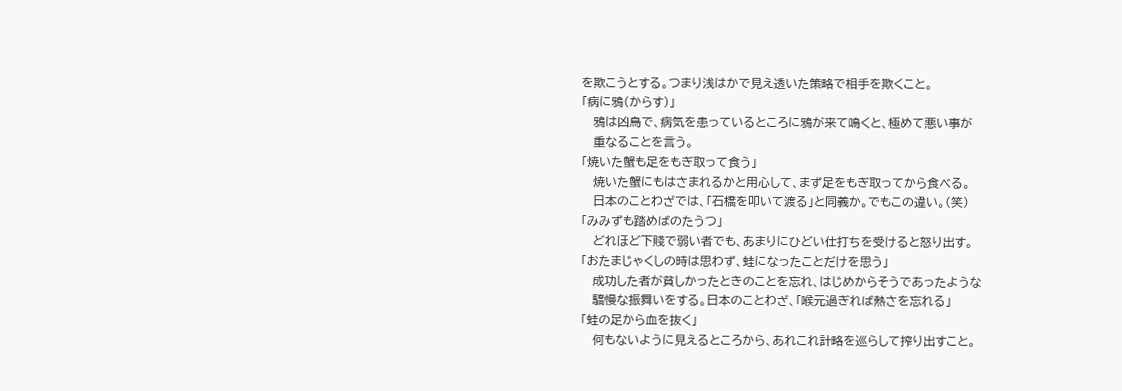を欺こうとする。つまり浅はかで見え透いた策略で相手を欺くこと。
「病に鴉(からす)」
   鴉は凶鳥で、病気を患っているところに鴉が来て鳴くと、極めて悪い事が
   重なることを言う。
「焼いた蟹も足をもぎ取って食う」
   焼いた蟹にもはさまれるかと用心して、まず足をもぎ取ってから食べる。
   日本のことわざでは、「石橋を叩いて渡る」と同義か。でもこの違い。(笑)
「みみずも踏めばのたうつ」
   どれほど下賤で弱い者でも、あまりにひどい仕打ちを受けると怒り出す。
「おたまじゃくしの時は思わず、蛙になったことだけを思う」
   成功した者が貧しかったときのことを忘れ、はじめからそうであったような
   驕慢な振舞いをする。日本のことわざ、「喉元過ぎれば熱さを忘れる」
「蛙の足から血を抜く」
   何もないように見えるところから、あれこれ計略を巡らして搾り出すこと。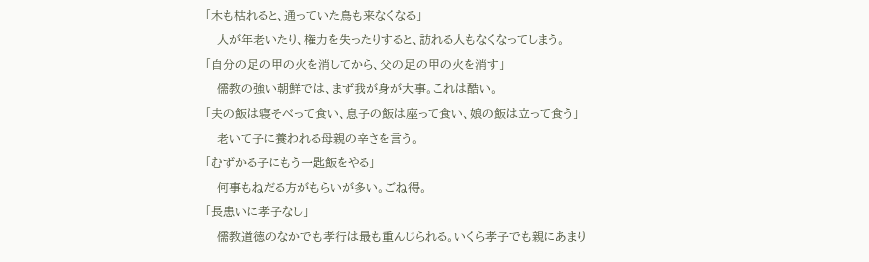「木も枯れると、通っていた鳥も来なくなる」
   人が年老いたり、権力を失ったりすると、訪れる人もなくなってしまう。
「自分の足の甲の火を消してから、父の足の甲の火を消す」
   儒教の強い朝鮮では、まず我が身が大事。これは酷い。
「夫の飯は寝そべって食い、息子の飯は座って食い、娘の飯は立って食う」
   老いて子に養われる母親の辛さを言う。
「むずかる子にもう一匙飯をやる」
   何事もねだる方がもらいが多い。ごね得。
「長患いに孝子なし」
   儒教道徳のなかでも孝行は最も重んじられる。いくら孝子でも親にあまり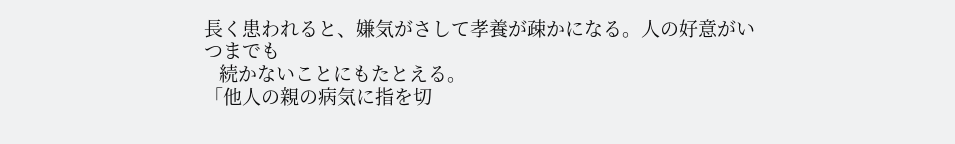長く患われると、嫌気がさして孝養が疎かになる。人の好意がいつまでも
   続かないことにもたとえる。
「他人の親の病気に指を切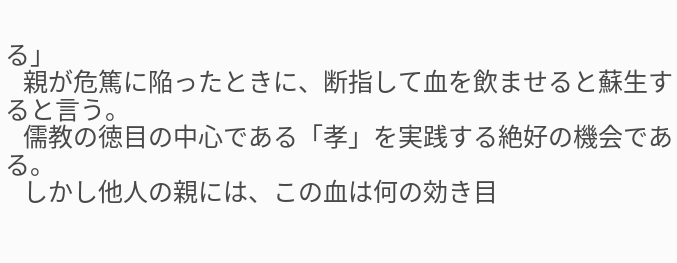る」
   親が危篤に陥ったときに、断指して血を飲ませると蘇生すると言う。
   儒教の徳目の中心である「孝」を実践する絶好の機会である。
   しかし他人の親には、この血は何の効き目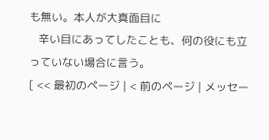も無い。本人が大真面目に
   辛い目にあってしたことも、何の役にも立っていない場合に言う。
[ << 最初のページ | < 前のページ | メッセー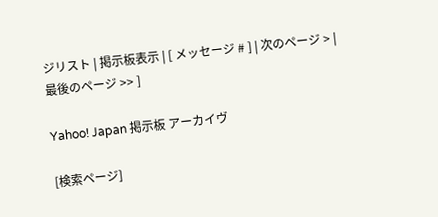ジリスト | 掲示板表示 | [ メッセージ # ] | 次のページ > | 最後のページ >> ]

Yahoo! Japan 掲示板 アーカイヴ

[検索ページ]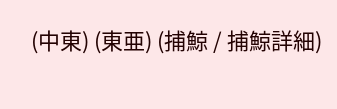(中東) (東亜) (捕鯨 / 捕鯨詳細)